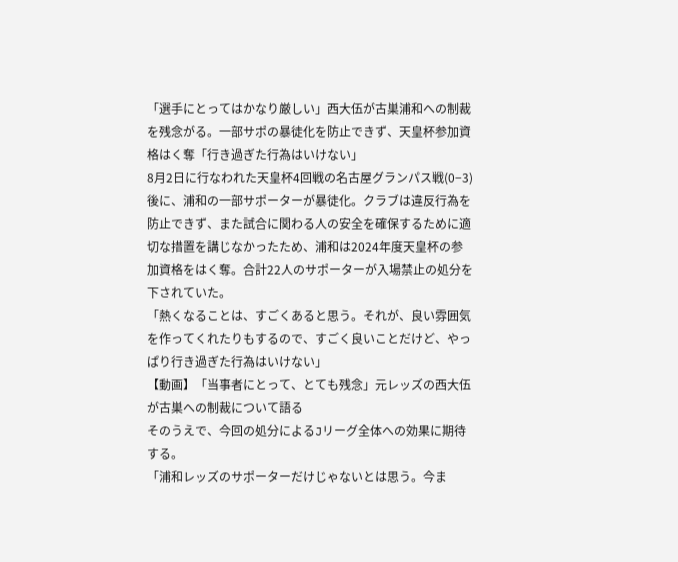「選手にとってはかなり厳しい」西大伍が古巣浦和への制裁を残念がる。一部サポの暴徒化を防止できず、天皇杯参加資格はく奪「行き過ぎた行為はいけない」
8月2日に行なわれた天皇杯4回戦の名古屋グランパス戦(0−3)後に、浦和の一部サポーターが暴徒化。クラブは違反行為を防止できず、また試合に関わる人の安全を確保するために適切な措置を講じなかったため、浦和は2024年度天皇杯の参加資格をはく奪。合計22人のサポーターが入場禁止の処分を下されていた。
「熱くなることは、すごくあると思う。それが、良い雰囲気を作ってくれたりもするので、すごく良いことだけど、やっぱり行き過ぎた行為はいけない」
【動画】「当事者にとって、とても残念」元レッズの西大伍が古巣への制裁について語る
そのうえで、今回の処分によるJリーグ全体への効果に期待する。
「浦和レッズのサポーターだけじゃないとは思う。今ま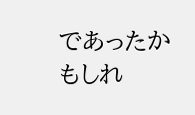であったかもしれ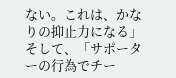ない。これは、かなりの抑止力になる」
そして、「サポーターの行為でチー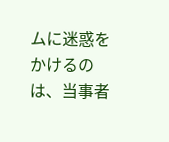ムに迷惑をかけるのは、当事者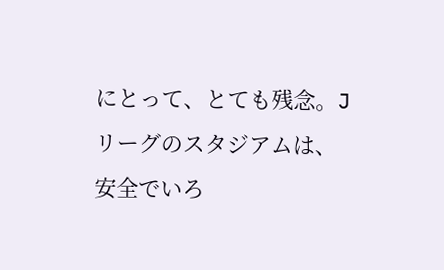にとって、とても残念。Jリーグのスタジアムは、安全でいろ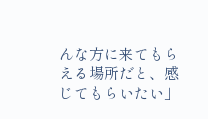んな方に来てもらえる場所だと、感じてもらいたい」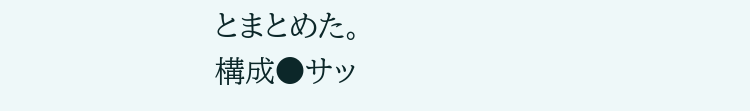とまとめた。
構成●サッ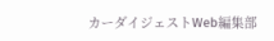カーダイジェストWeb編集部